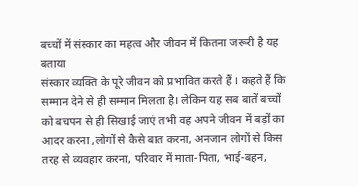बच्चों में संस्कार का महत्व और जीवन में कितना जरूरी है यह बताया
संस्कार व्यक्ति के पूरे जीवन को प्रभावित करते हैं । कहते हैं कि सम्मान देने से ही सम्मान मिलता है। लेकिन यह सब बातें बच्चों को बचपन से ही सिखाई जाएं तभी वह अपने जीवन में बड़ों का आदर करना ,लोगों से कैसे बात करना, अनजान लोगों से किस तरह से व्यवहार करना, परिवार में माता-पिता, भाई-बहन,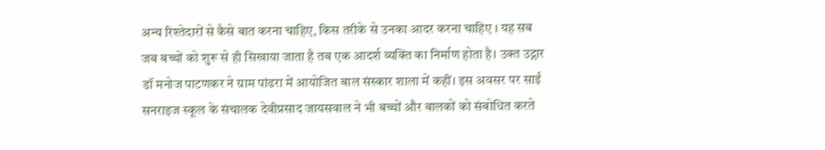अन्य रिश्तेदारों से कैसे बात करना चाहिए, किस तरीके से उनका आदर करना चाहिए । यह सब जब बच्चों को शुरू से ही सिखाया जाता है तब एक आदर्श व्यक्ति का निर्माण होता है। उक्त उद्गार डॉ मनोज पाटणकर ने ग्राम पांढरा में आयोजित बाल संस्कार शाला में कहीं। इस अवसर पर साईं सनराइज स्कूल के संचालक देवीप्रसाद जायसवाल ने भी बच्चों और बालकों को संबोधित करते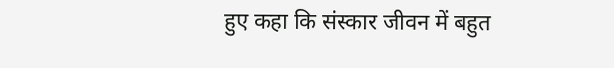हुए कहा कि संस्कार जीवन में बहुत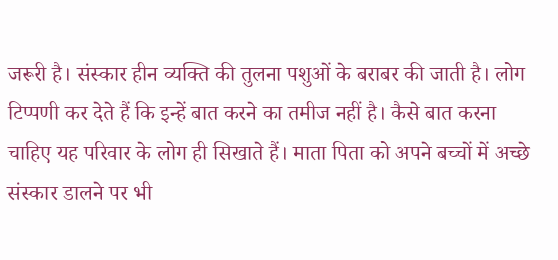जरूरी है। संस्कार हीन व्यक्ति की तुलना पशुओं के बराबर की जाती है। लोग टिप्पणी कर देते हैं कि इन्हें बात करने का तमीज नहीं है। कैसे बात करना चाहिए यह परिवार के लोग ही सिखाते हैं। माता पिता को अपने बच्चों में अच्छे संस्कार डालने पर भी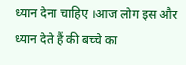ध्यान देना चाहिए ।आज लोग इस और ध्यान देते हैं की बच्चे का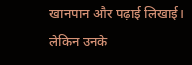खानपान और पढ़ाई लिखाई। लेकिन उनके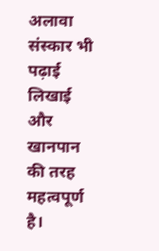अलावा संस्कार भी पढ़ाई लिखाई और खानपान की तरह महत्वपूर्ण है।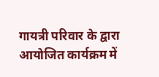गायत्री परिवार के द्वारा आयोजित कार्यक्रम में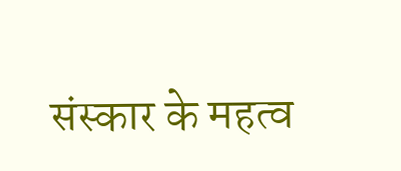संस्कार के महत्व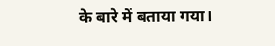के बारे में बताया गया।